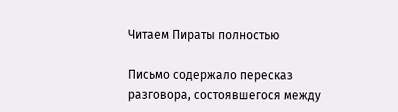Читаем Пираты полностью

Письмо содержало пересказ разговора, состоявшегося между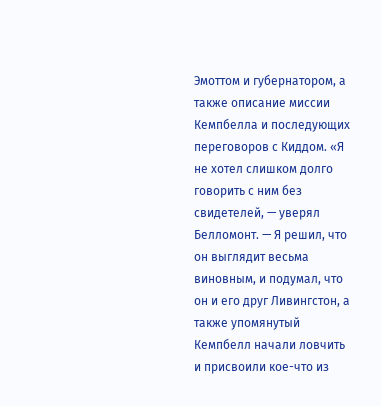Эмоттом и губернатором, а также описание миссии Кемпбелла и последующих переговоров с Киддом. «Я не хотел слишком долго говорить с ним без свидетелей, — уверял Белломонт. — Я решил, что он выглядит весьма виновным, и подумал, что он и его друг Ливингстон, а также упомянутый Кемпбелл начали ловчить и присвоили кое-что из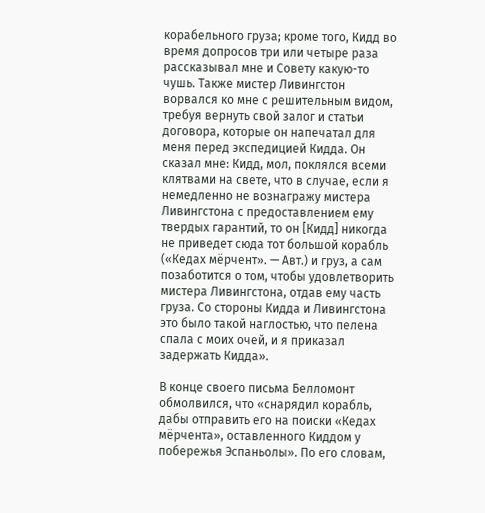корабельного груза; кроме того, Кидд во время допросов три или четыре раза рассказывал мне и Совету какую-то чушь. Также мистер Ливингстон ворвался ко мне с решительным видом, требуя вернуть свой залог и статьи договора, которые он напечатал для меня перед экспедицией Кидда. Он сказал мне: Кидд, мол, поклялся всеми клятвами на свете, что в случае, если я немедленно не вознагражу мистера Ливингстона с предоставлением ему твердых гарантий, то он [Кидд] никогда не приведет сюда тот большой корабль («Кедах мёрчент». — Авт.) и груз, а сам позаботится о том, чтобы удовлетворить мистера Ливингстона, отдав ему часть груза. Со стороны Кидда и Ливингстона это было такой наглостью, что пелена спала с моих очей, и я приказал задержать Кидда».

В конце своего письма Белломонт обмолвился, что «снарядил корабль, дабы отправить его на поиски «Кедах мёрчента», оставленного Киддом у побережья Эспаньолы». По его словам,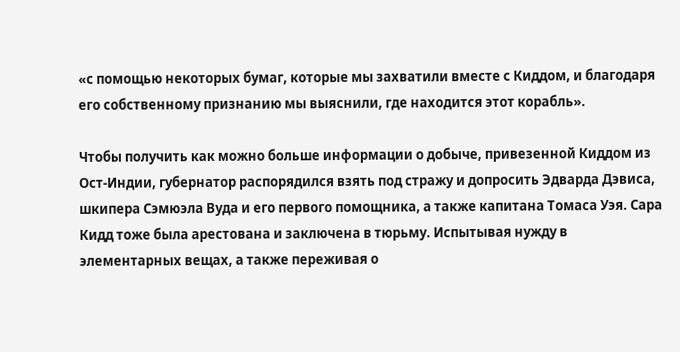«с помощью некоторых бумаг, которые мы захватили вместе с Киддом, и благодаря его собственному признанию мы выяснили, где находится этот корабль».

Чтобы получить как можно больше информации о добыче, привезенной Киддом из Ост-Индии, губернатор распорядился взять под стражу и допросить Эдварда Дэвиса, шкипера Сэмюэла Вуда и его первого помощника, а также капитана Томаса Уэя. Сара Кидд тоже была арестована и заключена в тюрьму. Испытывая нужду в элементарных вещах, а также переживая о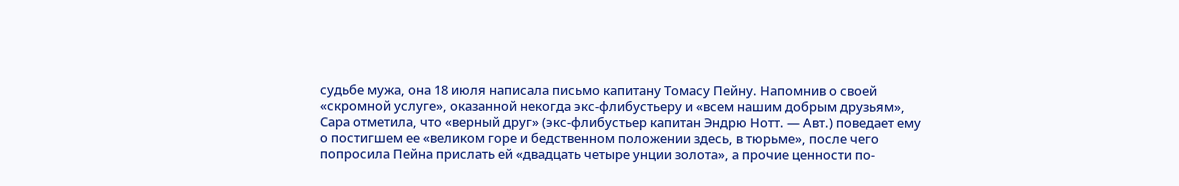судьбе мужа, она 18 июля написала письмо капитану Томасу Пейну. Напомнив о своей «скромной услуге», оказанной некогда экс-флибустьеру и «всем нашим добрым друзьям», Сара отметила, что «верный друг» (экс-флибустьер капитан Эндрю Нотт. — Авт.) поведает ему о постигшем ее «великом горе и бедственном положении здесь, в тюрьме», после чего попросила Пейна прислать ей «двадцать четыре унции золота», а прочие ценности по-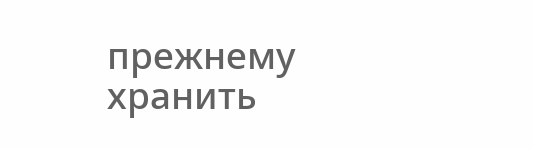прежнему хранить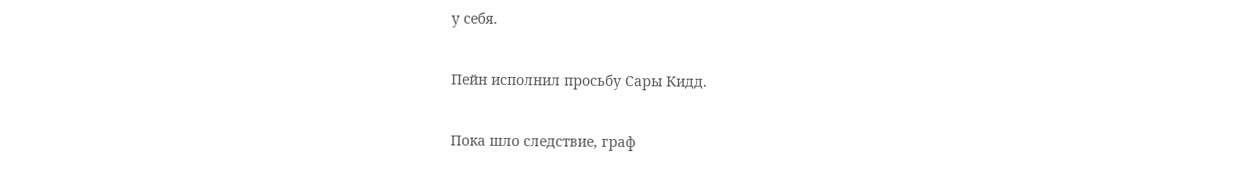у себя.

Пейн исполнил просьбу Сары Кидд.

Пока шло следствие, граф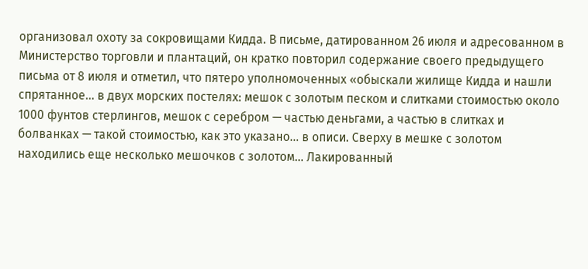организовал охоту за сокровищами Кидда. В письме, датированном 26 июля и адресованном в Министерство торговли и плантаций, он кратко повторил содержание своего предыдущего письма от 8 июля и отметил, что пятеро уполномоченных «обыскали жилище Кидда и нашли спрятанное… в двух морских постелях: мешок с золотым песком и слитками стоимостью около 1000 фунтов стерлингов, мешок с серебром — частью деньгами, а частью в слитках и болванках — такой стоимостью, как это указано… в описи. Сверху в мешке с золотом находились еще несколько мешочков с золотом… Лакированный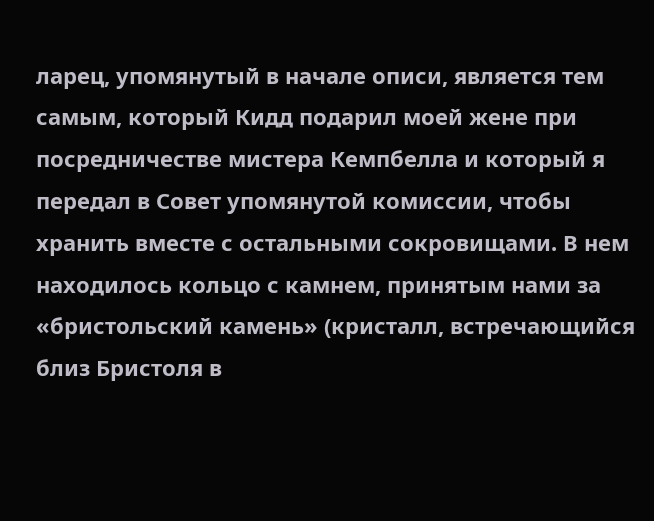ларец, упомянутый в начале описи, является тем самым, который Кидд подарил моей жене при посредничестве мистера Кемпбелла и который я передал в Совет упомянутой комиссии, чтобы хранить вместе с остальными сокровищами. В нем находилось кольцо с камнем, принятым нами за «бристольский камень» (кристалл, встречающийся близ Бристоля в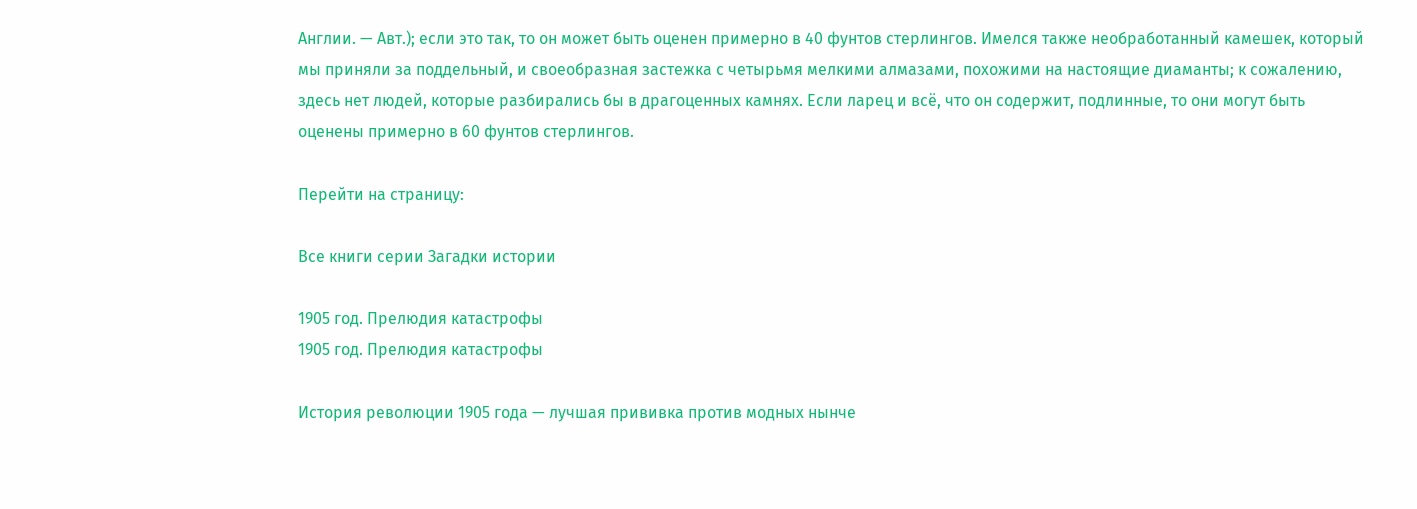Англии. — Авт.); если это так, то он может быть оценен примерно в 40 фунтов стерлингов. Имелся также необработанный камешек, который мы приняли за поддельный, и своеобразная застежка с четырьмя мелкими алмазами, похожими на настоящие диаманты; к сожалению, здесь нет людей, которые разбирались бы в драгоценных камнях. Если ларец и всё, что он содержит, подлинные, то они могут быть оценены примерно в 60 фунтов стерлингов.

Перейти на страницу:

Все книги серии Загадки истории

1905 год. Прелюдия катастрофы
1905 год. Прелюдия катастрофы

История революции 1905 года — лучшая прививка против модных нынче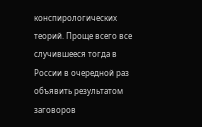конспирологических теорий. Проще всего все случившееся тогда в России в очередной раз объявить результатом заговоров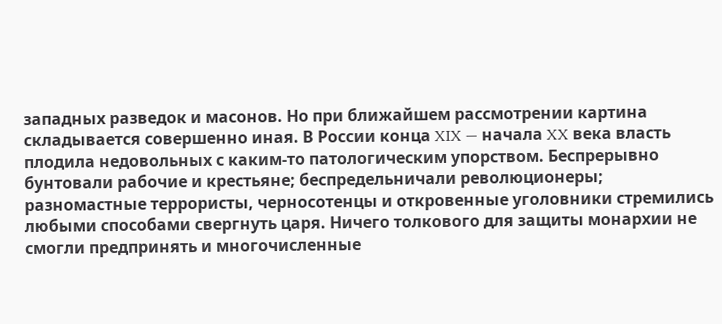западных разведок и масонов. Но при ближайшем рассмотрении картина складывается совершенно иная. В России конца XIX — начала XX века власть плодила недовольных с каким-то патологическим упорством. Беспрерывно бунтовали рабочие и крестьяне; беспредельничали революционеры; разномастные террористы, черносотенцы и откровенные уголовники стремились любыми способами свергнуть царя. Ничего толкового для защиты монархии не смогли предпринять и многочисленные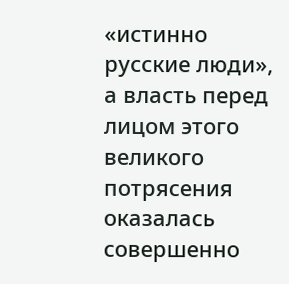«истинно русские люди», а власть перед лицом этого великого потрясения оказалась совершенно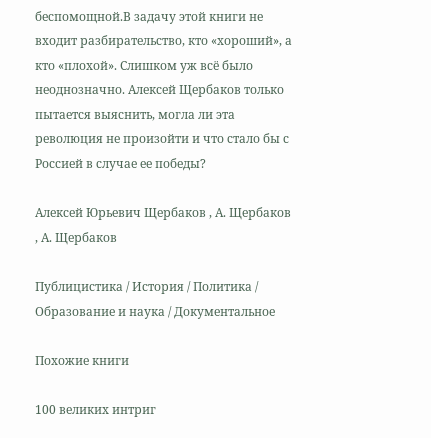беспомощной.В задачу этой книги не входит разбирательство, кто «хороший», а кто «плохой». Слишком уж всё было неоднозначно. Алексей Щербаков только пытается выяснить, могла ли эта революция не произойти и что стало бы с Россией в случае ее победы?

Алексей Юрьевич Щербаков , А. Щербаков , А. Щербаков

Публицистика / История / Политика / Образование и наука / Документальное

Похожие книги

100 великих интриг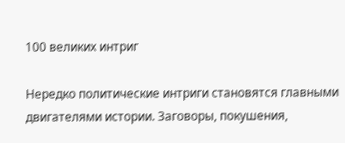100 великих интриг

Нередко политические интриги становятся главными двигателями истории. Заговоры, покушения,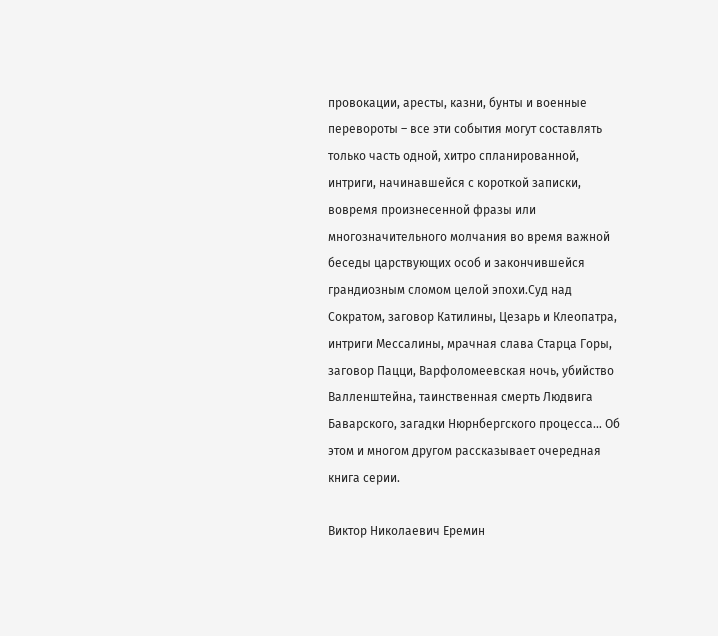провокации, аресты, казни, бунты и военные перевороты – все эти события могут составлять только часть одной, хитро спланированной, интриги, начинавшейся с короткой записки, вовремя произнесенной фразы или многозначительного молчания во время важной беседы царствующих особ и закончившейся грандиозным сломом целой эпохи.Суд над Сократом, заговор Катилины, Цезарь и Клеопатра, интриги Мессалины, мрачная слава Старца Горы, заговор Пацци, Варфоломеевская ночь, убийство Валленштейна, таинственная смерть Людвига Баварского, загадки Нюрнбергского процесса… Об этом и многом другом рассказывает очередная книга серии.

Виктор Николаевич Еремин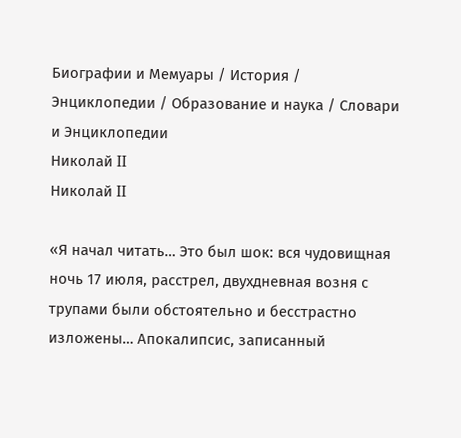Биографии и Мемуары / История / Энциклопедии / Образование и наука / Словари и Энциклопедии
Николай II
Николай II

«Я начал читать… Это был шок: вся чудовищная ночь 17 июля, расстрел, двухдневная возня с трупами были обстоятельно и бесстрастно изложены… Апокалипсис, записанный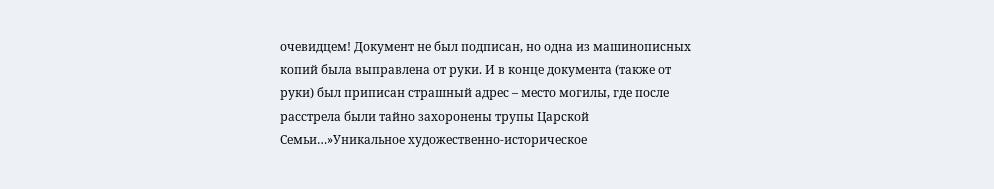очевидцем! Документ не был подписан, но одна из машинописных копий была выправлена от руки. И в конце документа (также от руки) был приписан страшный адрес – место могилы, где после расстрела были тайно захоронены трупы Царской Семьи…»Уникальное художественно-историческое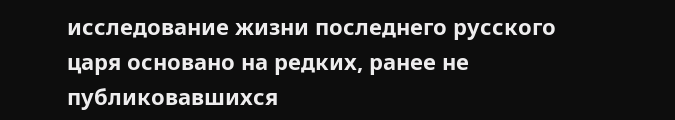исследование жизни последнего русского царя основано на редких, ранее не публиковавшихся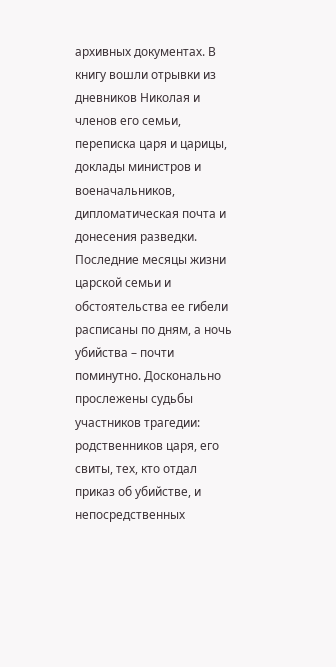архивных документах. В книгу вошли отрывки из дневников Николая и членов его семьи, переписка царя и царицы, доклады министров и военачальников, дипломатическая почта и донесения разведки. Последние месяцы жизни царской семьи и обстоятельства ее гибели расписаны по дням, а ночь убийства – почти поминутно. Досконально прослежены судьбы участников трагедии: родственников царя, его свиты, тех, кто отдал приказ об убийстве, и непосредственных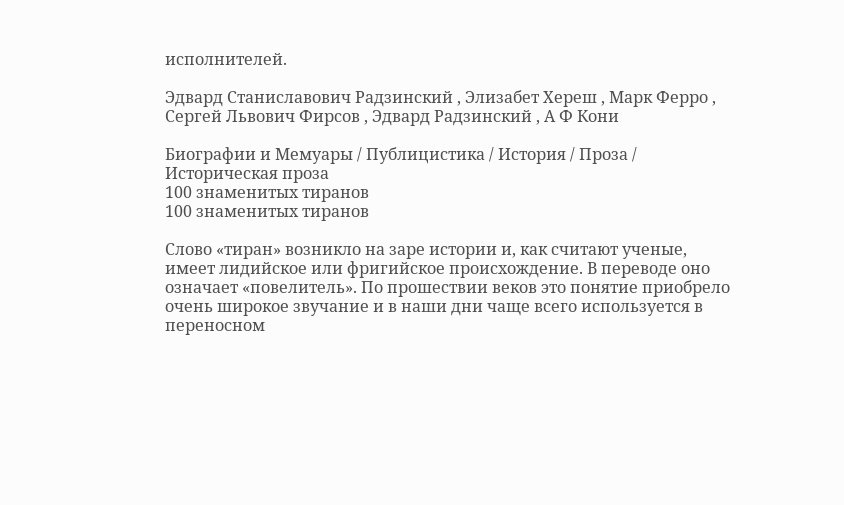исполнителей.

Эдвард Станиславович Радзинский , Элизабет Хереш , Марк Ферро , Сергей Львович Фирсов , Эдвард Радзинский , А Ф Кони

Биографии и Мемуары / Публицистика / История / Проза / Историческая проза
100 знаменитых тиранов
100 знаменитых тиранов

Слово «тиран» возникло на заре истории и, как считают ученые, имеет лидийское или фригийское происхождение. В переводе оно означает «повелитель». По прошествии веков это понятие приобрело очень широкое звучание и в наши дни чаще всего используется в переносном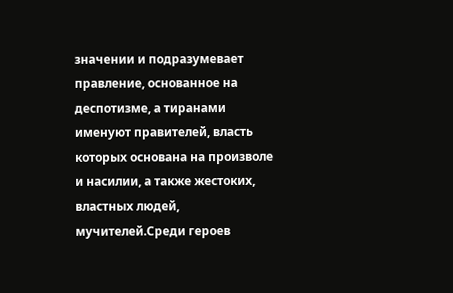значении и подразумевает правление, основанное на деспотизме, а тиранами именуют правителей, власть которых основана на произволе и насилии, а также жестоких, властных людей, мучителей.Среди героев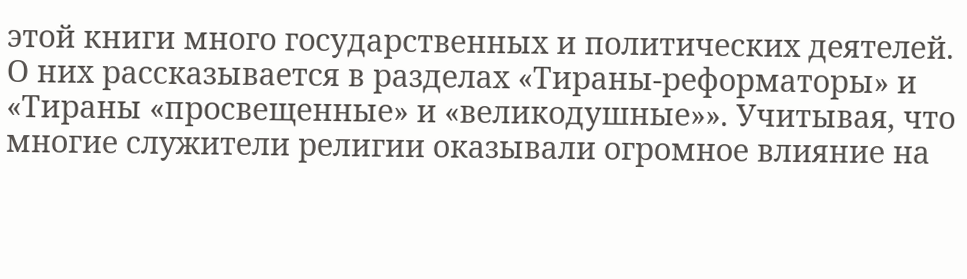этой книги много государственных и политических деятелей. О них рассказывается в разделах «Тираны-реформаторы» и «Тираны «просвещенные» и «великодушные»». Учитывая, что многие служители религии оказывали огромное влияние на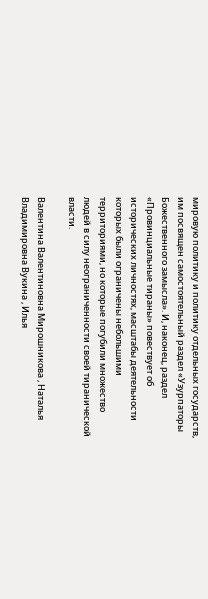мировую политику и политику отдельных государств, им посвящен самостоятельный раздел «Узурпаторы Божественного замысла». И, наконец, раздел «Провинциальные тираны» повествует об исторических личностях, масштабы деятельности которых были ограничены небольшими территориями, но которые погубили множество людей в силу неограниченности своей тиранической власти.

Валентина Валентиновна Мирошникова , Наталья Владимировна Вукина , Илья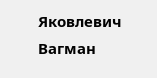Яковлевич Вагман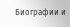Биографии и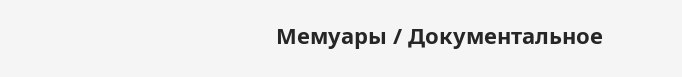Мемуары / Документальное